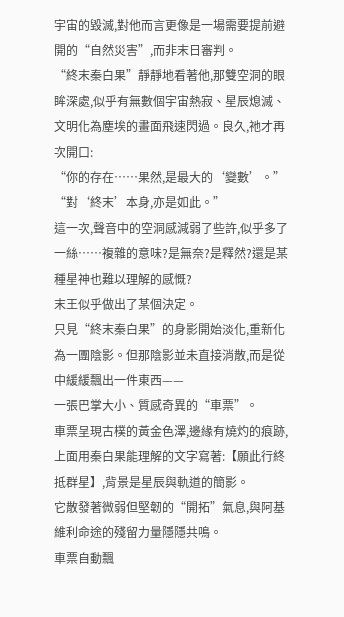宇宙的毀滅,對他而言更像是一場需要提前避開的“自然災害”,而非末日審判。
“終末秦白果”靜靜地看著他,那雙空洞的眼眸深處,似乎有無數個宇宙熱寂、星辰熄滅、文明化為塵埃的畫面飛速閃過。良久,祂才再次開口:
“你的存在……果然,是最大的‘變數’。”
“對‘終末’本身,亦是如此。”
這一次,聲音中的空洞感減弱了些許,似乎多了一絲……複雜的意味?是無奈?是釋然?還是某種星神也難以理解的感慨?
末王似乎做出了某個決定。
只見“終末秦白果”的身影開始淡化,重新化為一團陰影。但那陰影並未直接消散,而是從中緩緩飄出一件東西——
一張巴掌大小、質感奇異的“車票”。
車票呈現古樸的黃金色澤,邊緣有燒灼的痕跡,上面用秦白果能理解的文字寫著:【願此行終抵群星】,背景是星辰與軌道的簡影。
它散發著微弱但堅韌的“開拓”氣息,與阿基維利命途的殘留力量隱隱共鳴。
車票自動飄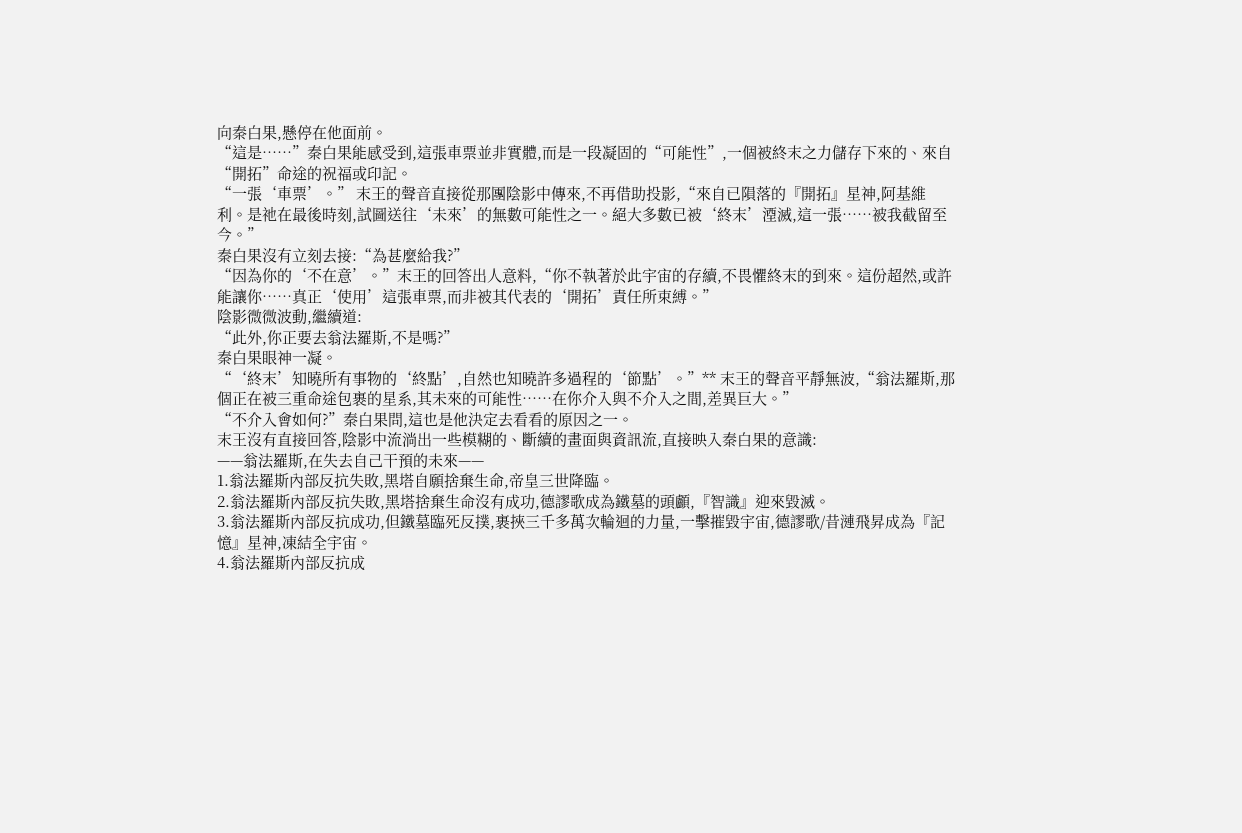向秦白果,懸停在他面前。
“這是……”秦白果能感受到,這張車票並非實體,而是一段凝固的“可能性”,一個被終末之力儲存下來的、來自“開拓”命途的祝福或印記。
“一張‘車票’。” 末王的聲音直接從那團陰影中傳來,不再借助投影,“來自已隕落的『開拓』星神,阿基維利。是祂在最後時刻,試圖送往‘未來’的無數可能性之一。絕大多數已被‘終末’湮滅,這一張……被我截留至今。”
秦白果沒有立刻去接:“為甚麼給我?”
“因為你的‘不在意’。”末王的回答出人意料,“你不執著於此宇宙的存續,不畏懼終末的到來。這份超然,或許能讓你……真正‘使用’這張車票,而非被其代表的‘開拓’責任所束縛。”
陰影微微波動,繼續道:
“此外,你正要去翁法羅斯,不是嗎?”
秦白果眼神一凝。
“‘終末’知曉所有事物的‘終點’,自然也知曉許多過程的‘節點’。”** 末王的聲音平靜無波,“翁法羅斯,那個正在被三重命途包裹的星系,其未來的可能性……在你介入與不介入之間,差異巨大。”
“不介入會如何?”秦白果問,這也是他決定去看看的原因之一。
末王沒有直接回答,陰影中流淌出一些模糊的、斷續的畫面與資訊流,直接映入秦白果的意識:
——翁法羅斯,在失去自己干預的未來——
1.翁法羅斯內部反抗失敗,黑塔自願捨棄生命,帝皇三世降臨。
2.翁法羅斯內部反抗失敗,黑塔捨棄生命沒有成功,德謬歌成為鐵墓的頭顱,『智識』迎來毀滅。
3.翁法羅斯內部反抗成功,但鐵墓臨死反撲,裹挾三千多萬次輪迴的力量,一擊摧毀宇宙,德謬歌/昔漣飛昇成為『記憶』星神,凍結全宇宙。
4.翁法羅斯內部反抗成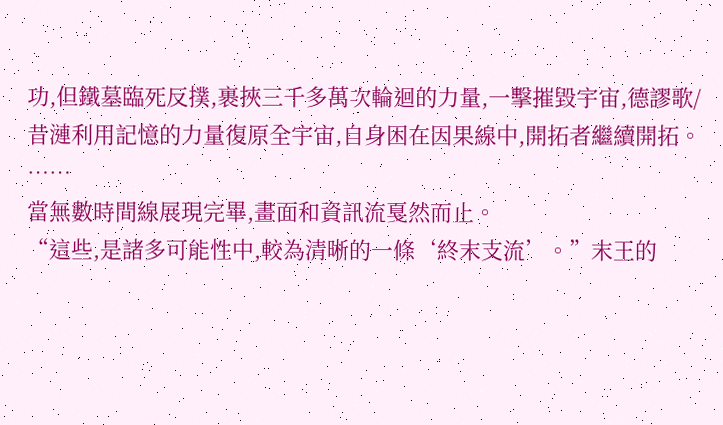功,但鐵墓臨死反撲,裹挾三千多萬次輪迴的力量,一擊摧毀宇宙,德謬歌/昔漣利用記憶的力量復原全宇宙,自身困在因果線中,開拓者繼續開拓。
……
當無數時間線展現完畢,畫面和資訊流戛然而止。
“這些,是諸多可能性中,較為清晰的一條‘終末支流’。”末王的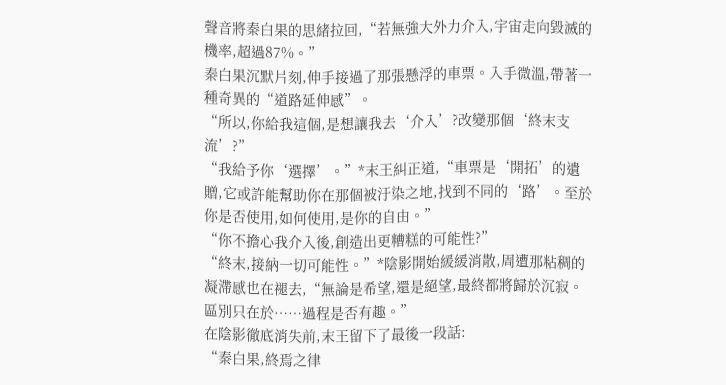聲音將秦白果的思緒拉回,“若無強大外力介入,宇宙走向毀滅的機率,超過87%。”
秦白果沉默片刻,伸手接過了那張懸浮的車票。入手微溫,帶著一種奇異的“道路延伸感”。
“所以,你給我這個,是想讓我去‘介入’?改變那個‘終末支流’?”
“我給予你‘選擇’。”*末王糾正道,“車票是‘開拓’的遺贈,它或許能幫助你在那個被汙染之地,找到不同的‘路’。至於你是否使用,如何使用,是你的自由。”
“你不擔心我介入後,創造出更糟糕的可能性?”
“終末,接納一切可能性。”*陰影開始緩緩消散,周遭那粘稠的凝滯感也在褪去,“無論是希望,還是絕望,最終都將歸於沉寂。區別只在於……過程是否有趣。”
在陰影徹底消失前,末王留下了最後一段話:
“秦白果,終焉之律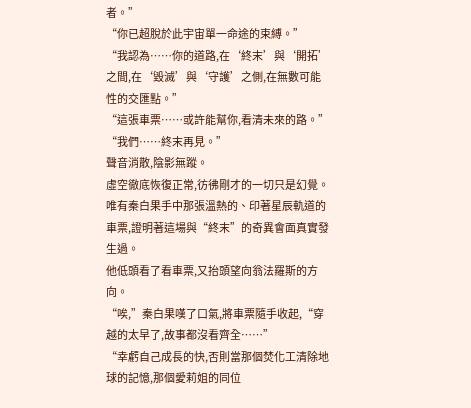者。”
“你已超脫於此宇宙單一命途的束縛。”
“我認為……你的道路,在‘終末’與‘開拓’之間,在‘毀滅’與‘守護’之側,在無數可能性的交匯點。”
“這張車票……或許能幫你,看清未來的路。”
“我們……終末再見。”
聲音消散,陰影無蹤。
虛空徹底恢復正常,彷彿剛才的一切只是幻覺。
唯有秦白果手中那張溫熱的、印著星辰軌道的車票,證明著這場與“終末”的奇異會面真實發生過。
他低頭看了看車票,又抬頭望向翁法羅斯的方向。
“唉,”秦白果嘆了口氣,將車票隨手收起,“穿越的太早了,故事都沒看齊全……”
“幸虧自己成長的快,否則當那個焚化工清除地球的記憶,那個愛莉姐的同位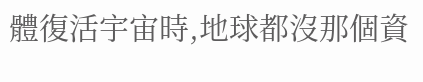體復活宇宙時,地球都沒那個資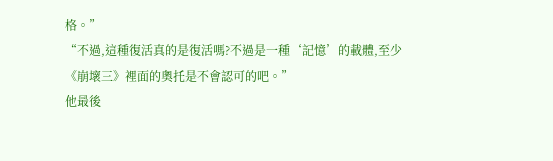格。”
“不過,這種復活真的是復活嗎?不過是一種‘記憶’的載體,至少《崩壞三》裡面的奧托是不會認可的吧。”
他最後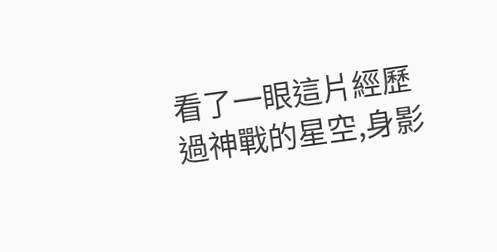看了一眼這片經歷過神戰的星空,身影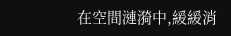在空間漣漪中,緩緩消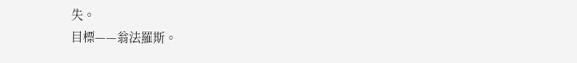失。
目標——翁法羅斯。